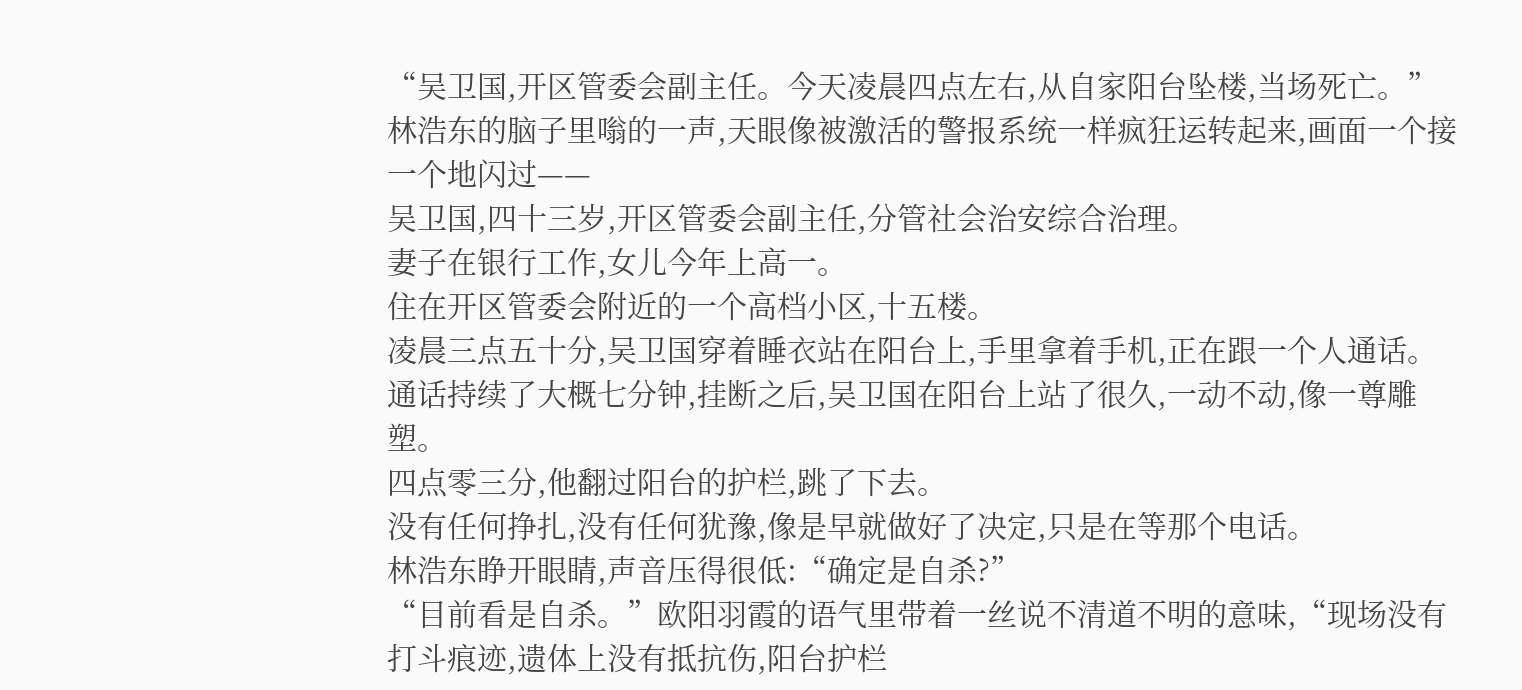“吴卫国,开区管委会副主任。今天凌晨四点左右,从自家阳台坠楼,当场死亡。”
林浩东的脑子里嗡的一声,天眼像被激活的警报系统一样疯狂运转起来,画面一个接一个地闪过——
吴卫国,四十三岁,开区管委会副主任,分管社会治安综合治理。
妻子在银行工作,女儿今年上高一。
住在开区管委会附近的一个高档小区,十五楼。
凌晨三点五十分,吴卫国穿着睡衣站在阳台上,手里拿着手机,正在跟一个人通话。
通话持续了大概七分钟,挂断之后,吴卫国在阳台上站了很久,一动不动,像一尊雕塑。
四点零三分,他翻过阳台的护栏,跳了下去。
没有任何挣扎,没有任何犹豫,像是早就做好了决定,只是在等那个电话。
林浩东睁开眼睛,声音压得很低:“确定是自杀?”
“目前看是自杀。”欧阳羽霞的语气里带着一丝说不清道不明的意味,“现场没有打斗痕迹,遗体上没有抵抗伤,阳台护栏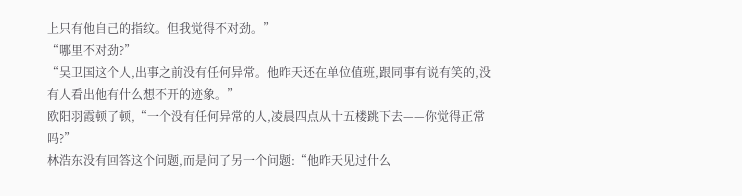上只有他自己的指纹。但我觉得不对劲。”
“哪里不对劲?”
“吴卫国这个人,出事之前没有任何异常。他昨天还在单位值班,跟同事有说有笑的,没有人看出他有什么想不开的迹象。”
欧阳羽霞顿了顿,“一个没有任何异常的人,凌晨四点从十五楼跳下去——你觉得正常吗?”
林浩东没有回答这个问题,而是问了另一个问题:“他昨天见过什么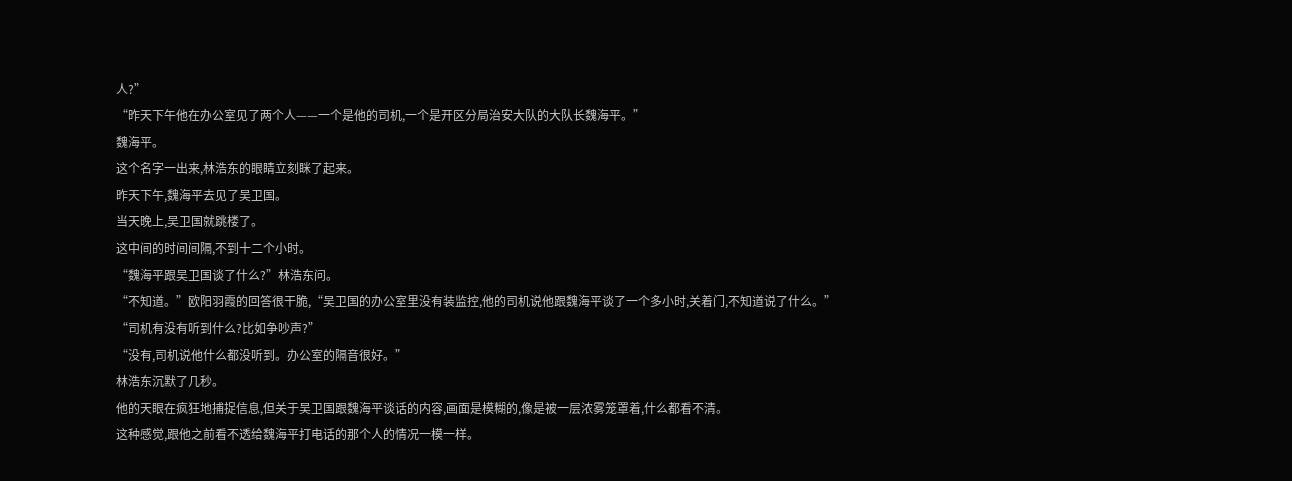人?”
“昨天下午他在办公室见了两个人——一个是他的司机,一个是开区分局治安大队的大队长魏海平。”
魏海平。
这个名字一出来,林浩东的眼睛立刻眯了起来。
昨天下午,魏海平去见了吴卫国。
当天晚上,吴卫国就跳楼了。
这中间的时间间隔,不到十二个小时。
“魏海平跟吴卫国谈了什么?”林浩东问。
“不知道。”欧阳羽霞的回答很干脆,“吴卫国的办公室里没有装监控,他的司机说他跟魏海平谈了一个多小时,关着门,不知道说了什么。”
“司机有没有听到什么?比如争吵声?”
“没有,司机说他什么都没听到。办公室的隔音很好。”
林浩东沉默了几秒。
他的天眼在疯狂地捕捉信息,但关于吴卫国跟魏海平谈话的内容,画面是模糊的,像是被一层浓雾笼罩着,什么都看不清。
这种感觉,跟他之前看不透给魏海平打电话的那个人的情况一模一样。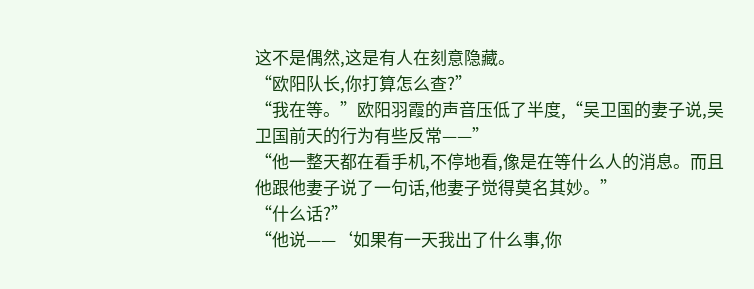这不是偶然,这是有人在刻意隐藏。
“欧阳队长,你打算怎么查?”
“我在等。”欧阳羽霞的声音压低了半度,“吴卫国的妻子说,吴卫国前天的行为有些反常——”
“他一整天都在看手机,不停地看,像是在等什么人的消息。而且他跟他妻子说了一句话,他妻子觉得莫名其妙。”
“什么话?”
“他说——‘如果有一天我出了什么事,你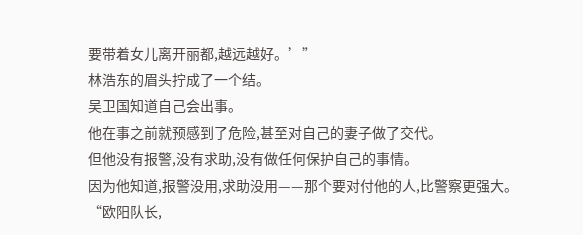要带着女儿离开丽都,越远越好。’”
林浩东的眉头拧成了一个结。
吴卫国知道自己会出事。
他在事之前就预感到了危险,甚至对自己的妻子做了交代。
但他没有报警,没有求助,没有做任何保护自己的事情。
因为他知道,报警没用,求助没用——那个要对付他的人,比警察更强大。
“欧阳队长,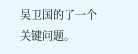吴卫国的了一个关键问题。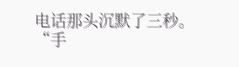电话那头沉默了三秒。
“手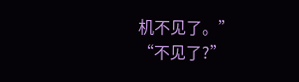机不见了。”
“不见了?”